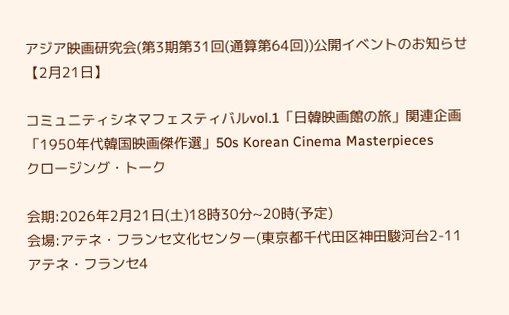アジア映画研究会(第3期第31回(通算第64回))公開イベントのお知らせ【2月21日】

コミュニティシネマフェスティバルvol.1「日韓映画館の旅」関連企画
「1950年代韓国映画傑作選」50s Korean Cinema Masterpieces
クロージング・トーク

会期:2026年2月21日(土)18時30分~20時(予定)
会場:アテネ・フランセ文化センター(東京都千代田区神田駿河台2-11 アテネ・フランセ4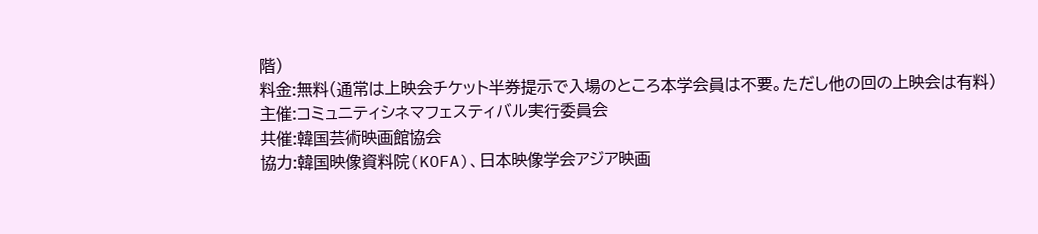階)
料金:無料(通常は上映会チケット半券提示で入場のところ本学会員は不要。ただし他の回の上映会は有料)
主催:コミュニティシネマフェスティバル実行委員会
共催:韓国芸術映画館協会
協力:韓国映像資料院(KOFA)、日本映像学会アジア映画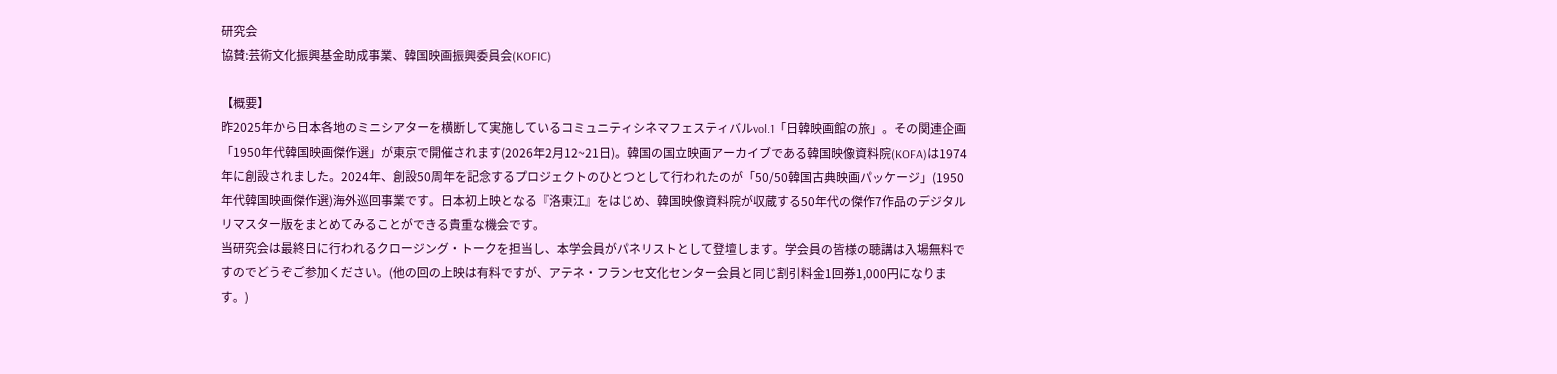研究会
協賛:芸術文化振興基金助成事業、韓国映画振興委員会(KOFIC)

【概要】
昨2025年から日本各地のミニシアターを横断して実施しているコミュニティシネマフェスティバルvol.1「日韓映画館の旅」。その関連企画「1950年代韓国映画傑作選」が東京で開催されます(2026年2月12~21日)。韓国の国立映画アーカイブである韓国映像資料院(KOFA)は1974年に創設されました。2024年、創設50周年を記念するプロジェクトのひとつとして行われたのが「50/50韓国古典映画パッケージ」(1950年代韓国映画傑作選)海外巡回事業です。日本初上映となる『洛東江』をはじめ、韓国映像資料院が収蔵する50年代の傑作7作品のデジタルリマスター版をまとめてみることができる貴重な機会です。
当研究会は最終日に行われるクロージング・トークを担当し、本学会員がパネリストとして登壇します。学会員の皆様の聴講は入場無料ですのでどうぞご参加ください。(他の回の上映は有料ですが、アテネ・フランセ文化センター会員と同じ割引料金1回券1,000円になります。)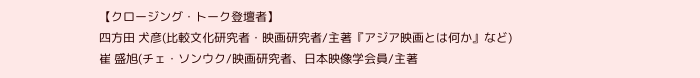【クロージング・トーク登壇者】
四方田 犬彦(比較文化研究者・映画研究者/主著『アジア映画とは何か』など)
崔 盛旭(チェ・ソンウク/映画研究者、日本映像学会員/主著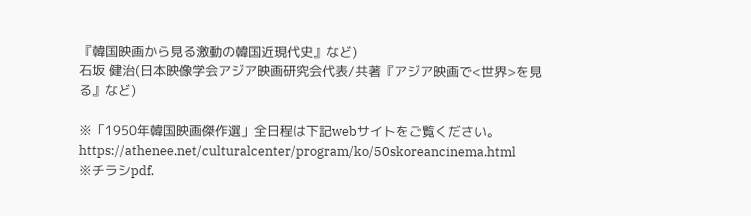『韓国映画から見る激動の韓国近現代史』など)
石坂 健治(日本映像学会アジア映画研究会代表/共著『アジア映画で<世界>を見る』など)

※「1950年韓国映画傑作選」全日程は下記webサイトをご覧ください。
https://athenee.net/culturalcenter/program/ko/50skoreancinema.html
※チラシpdf.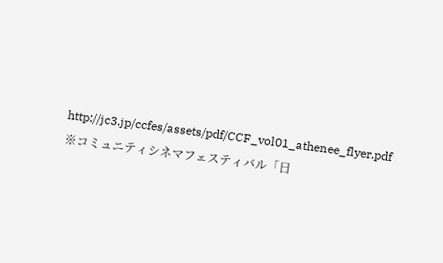http://jc3.jp/ccfes/assets/pdf/CCF_vol01_athenee_flyer.pdf
※コミュニティシネマフェスティバル「日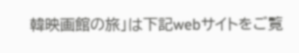韓映画館の旅」は下記webサイトをご覧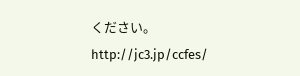ください。
http://jc3.jp/ccfes/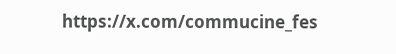https://x.com/commucine_fes